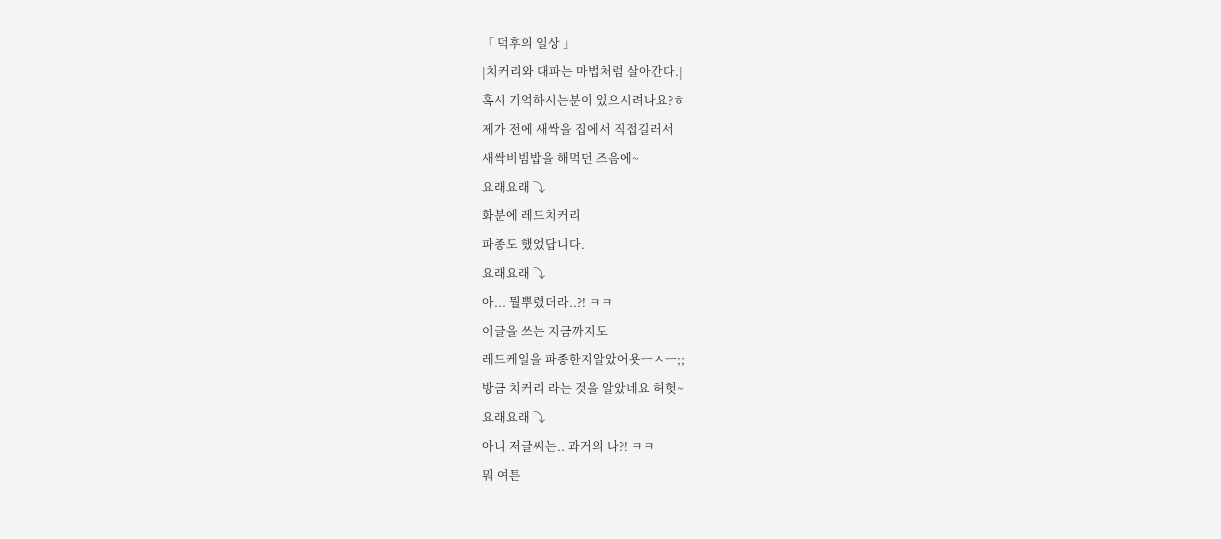「 덕후의 일상 」
|치커리와 대파는 마법처럼 살아간다.|
혹시 기억하시는분이 있으시려나요?ㅎ
제가 전에 새싹을 집에서 직접길러서
새싹비빔밥을 해먹던 즈음에~
요래요래 ⤵
화분에 레드치커리
파종도 했었답니다.
요래요래 ⤵
아... 뭘뿌렸더라..?! ㅋㅋ
이글을 쓰는 지금까지도
레드케일을 파종한지알았어욧ㅡㅅㅡ;;
방금 치커리 라는 것을 알았네요 허헛~
요래요래 ⤵
아니 저글씨는.. 과거의 나?! ㅋㅋ
뭐 여튼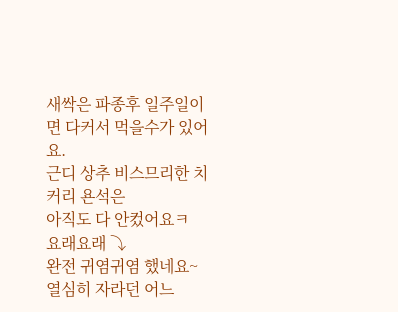새싹은 파종후 일주일이면 다커서 먹을수가 있어요.
근디 상추 비스므리한 치커리 욘석은
아직도 다 안컸어요ㅋ
요래요래 ⤵
완전 귀염귀염 했네요~
열심히 자라던 어느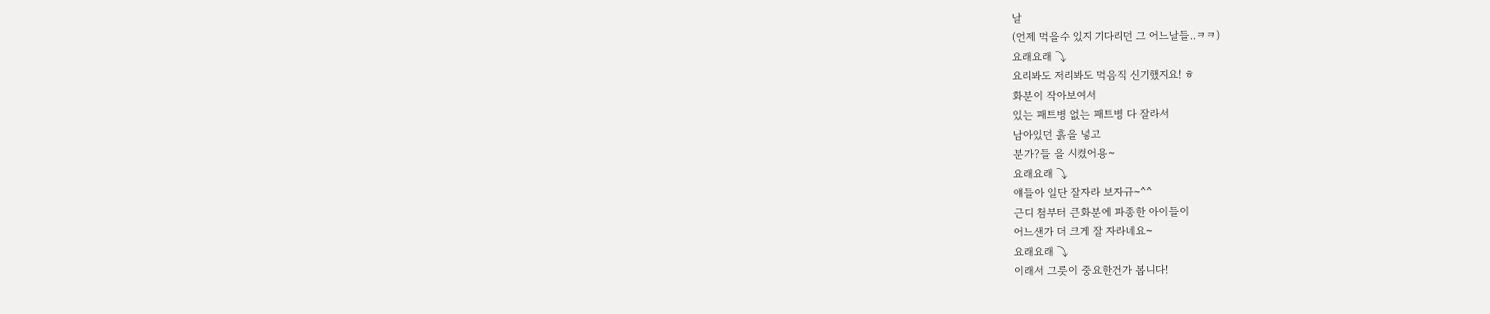날
(언제 먹을수 있지 기다리던 그 어느날들..ㅋㅋ)
요래요래 ⤵
요리봐도 저리봐도 먹음직 신기했지요! ㅎ
화분이 작아보여서
있는 패트병 없는 패트병 다 잘라서
남아있던 흙을 넣고
분가?들 을 시켰어용~
요래요래 ⤵
얘들아 일단 잘자라 보자규~^^
근디 첨부터 큰화분에 파종한 아이들이
어느샌가 더 크게 잘 자라네요~
요래요래 ⤵
이래서 그릇이 중요한건가 봅니다!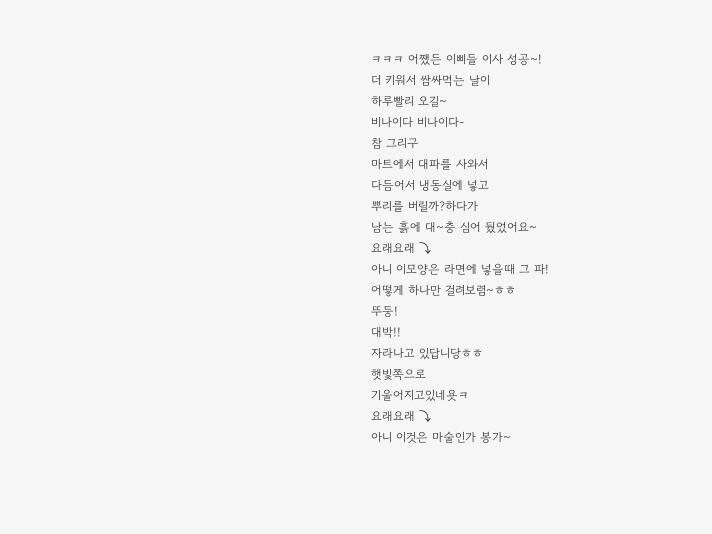ㅋㅋㅋ 어쨌든 이삐들 이사 성공~!
더 키워서 쌈싸먹는 날이
하루빨리 오길~
비나이다 비나이다-
참 그리구
마트에서 대파를 사와서
다듬어서 냉동실에 넣고
뿌리를 버릴까?하다가
남는 흙에 대~충 심어 뒀었어요~
요래요래 ⤵
아니 이모양은 라면에 넣을때 그 파!
어떻게 하나만 걸려보렴~ㅎㅎ
뚜둥!
대박!!
자라나고 있답니당ㅎㅎ
햇빛쪽으로
기울어지고있네욧ㅋ
요래요래 ⤵
아니 이것은 마술인가 봉가~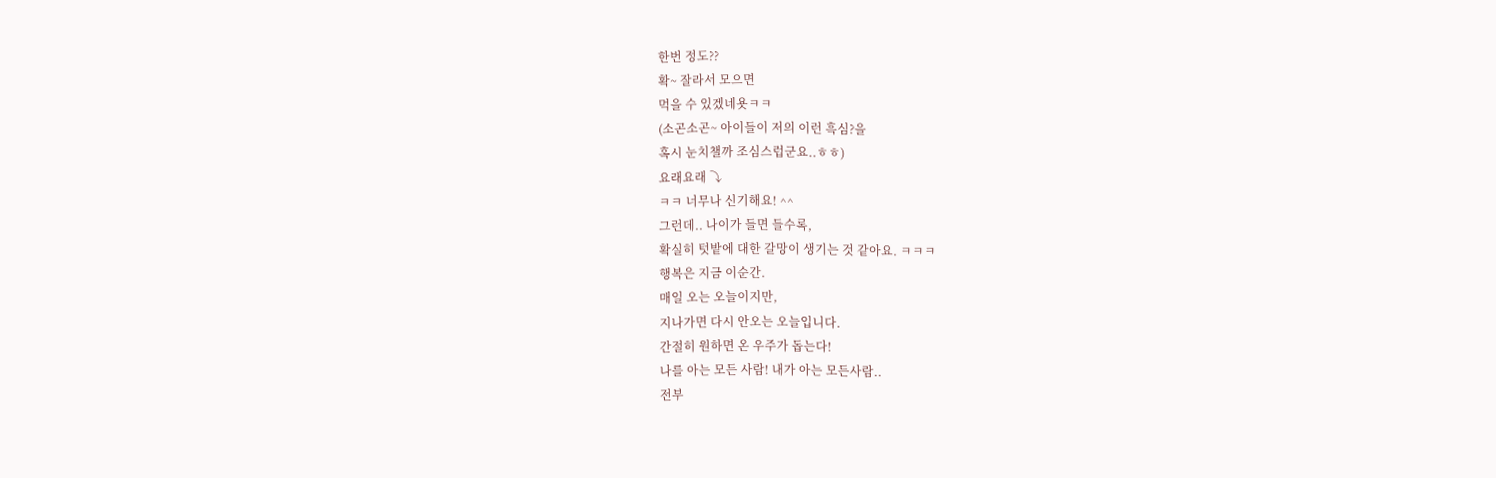한번 정도??
확~ 잘라서 모으면
먹을 수 있겠네욧ㅋㅋ
(소곤소곤~ 아이들이 저의 이런 흑심?을
혹시 눈치챌까 조심스럽군요..ㅎㅎ)
요래요래 ⤵
ㅋㅋ 너무나 신기해요! ^^
그런데.. 나이가 들면 들수록,
확실히 텃밭에 대한 갈망이 생기는 것 같아요. ㅋㅋㅋ
행복은 지금 이순간.
매일 오는 오늘이지만,
지나가면 다시 안오는 오늘입니다.
간절히 원하면 온 우주가 돕는다!
나를 아는 모든 사람! 내가 아는 모든사람..
전부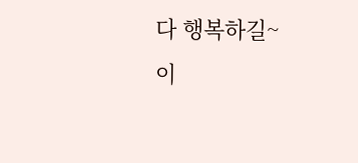다 행복하길~
이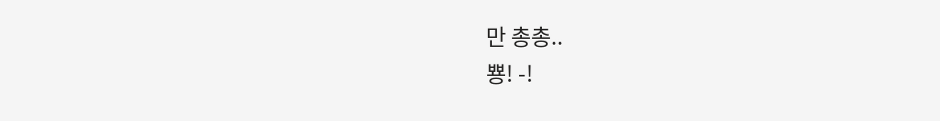만 총총..
뿅! -!